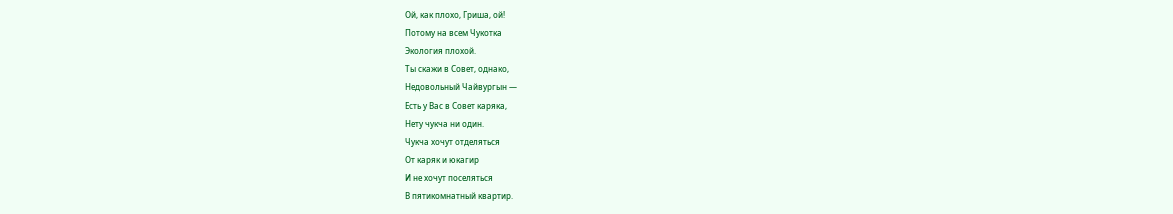Ой, как плохо, Гриша, ой!
Потому на всем Чукотка
Экология плохой.
Ты скажи в Совет, однако,
Недовольный Чайвургын —
Есть у Вас в Совет каряка,
Нету чукча ни один.
Чукча хочут отделяться
От каряк и юкагир
И не хочут поселяться
В пятикомнатный квартир.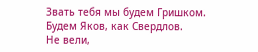Звать тебя мы будем Гришком.
Будем Яков, как Свердлов.
Не вели,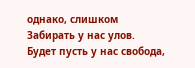однако, слишком
Забирать у нас улов.
Будет пусть у нас свобода,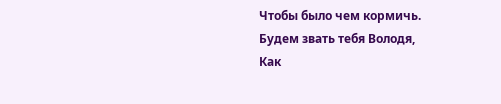Чтобы было чем кормичь.
Будем звать тебя Володя,
Как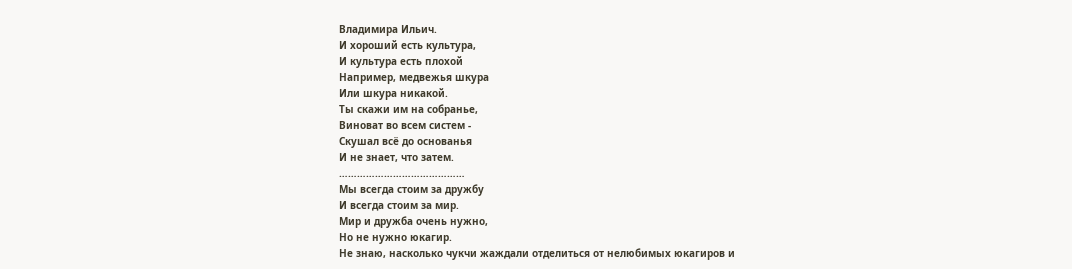Владимира Ильич.
И хороший есть культура,
И культура есть плохой
Например, медвежья шкура
Или шкура никакой.
Ты скажи им на собранье,
Виноват во всем систем -
Скушал всё до основанья
И не знает, что затем.
……………………………………
Мы всегда стоим за дружбу
И всегда стоим за мир.
Мир и дружба очень нужно,
Но не нужно юкагир.
Не знаю, насколько чукчи жаждали отделиться от нелюбимых юкагиров и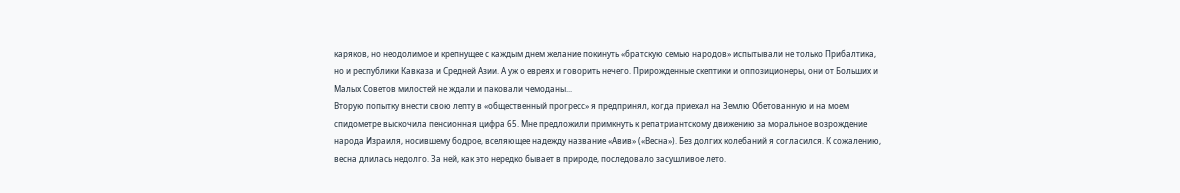каряков, но неодолимое и крепнущее с каждым днем желание покинуть «братскую семью народов» испытывали не только Прибалтика, но и республики Кавказа и Средней Азии. А уж о евреях и говорить нечего. Прирожденные скептики и оппозиционеры, они от Больших и Малых Советов милостей не ждали и паковали чемоданы...
Вторую попытку внести свою лепту в «общественный прогресс» я предпринял, когда приехал на Землю Обетованную и на моем спидометре выскочила пенсионная цифра 65. Мне предложили примкнуть к репатриантскому движению за моральное возрождение народа Израиля, носившему бодрое, вселяющее надежду название «Авив» («Весна»). Без долгих колебаний я согласился. К сожалению, весна длилась недолго. За ней, как это нередко бывает в природе, последовало засушливое лето.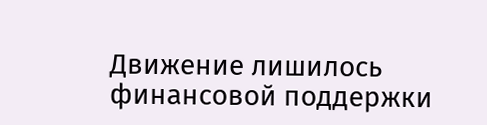Движение лишилось финансовой поддержки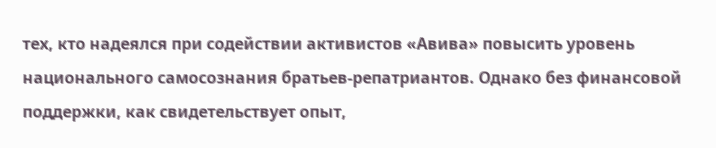тех, кто надеялся при содействии активистов «Авива» повысить уровень национального самосознания братьев-репатриантов. Однако без финансовой поддержки, как свидетельствует опыт,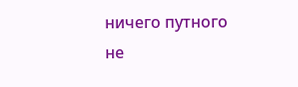ничего путного не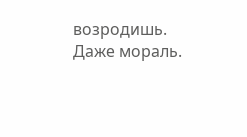возродишь. Даже мораль.